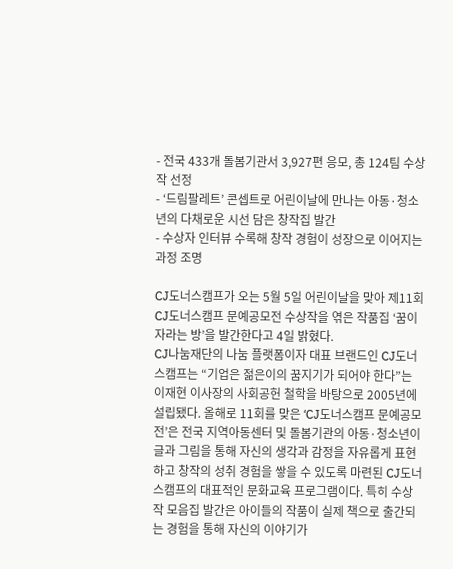- 전국 433개 돌봄기관서 3,927편 응모, 총 124팀 수상작 선정
- ‘드림팔레트’ 콘셉트로 어린이날에 만나는 아동·청소년의 다채로운 시선 담은 창작집 발간
- 수상자 인터뷰 수록해 창작 경험이 성장으로 이어지는 과정 조명

CJ도너스캠프가 오는 5월 5일 어린이날을 맞아 제11회 CJ도너스캠프 문예공모전 수상작을 엮은 작품집 ‘꿈이 자라는 방’을 발간한다고 4일 밝혔다.
CJ나눔재단의 나눔 플랫폼이자 대표 브랜드인 CJ도너스캠프는 “기업은 젊은이의 꿈지기가 되어야 한다”는 이재현 이사장의 사회공헌 철학을 바탕으로 2005년에 설립됐다. 올해로 11회를 맞은 ‘CJ도너스캠프 문예공모전’은 전국 지역아동센터 및 돌봄기관의 아동·청소년이 글과 그림을 통해 자신의 생각과 감정을 자유롭게 표현하고 창작의 성취 경험을 쌓을 수 있도록 마련된 CJ도너스캠프의 대표적인 문화교육 프로그램이다. 특히 수상작 모음집 발간은 아이들의 작품이 실제 책으로 출간되는 경험을 통해 자신의 이야기가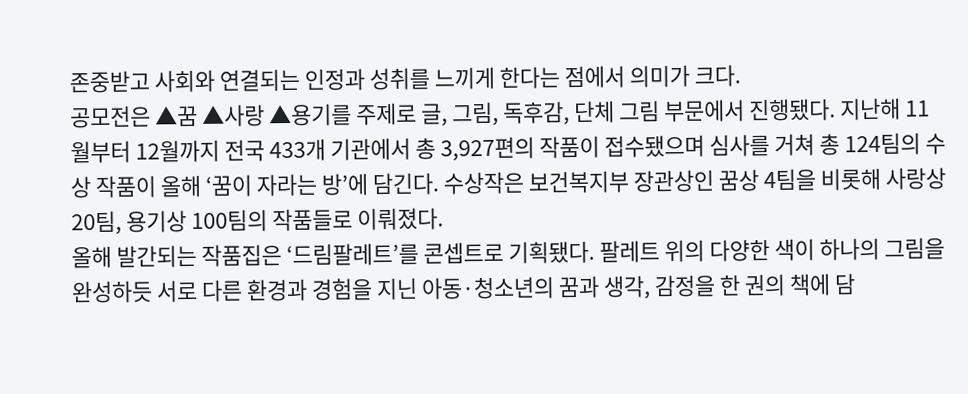존중받고 사회와 연결되는 인정과 성취를 느끼게 한다는 점에서 의미가 크다.
공모전은 ▲꿈 ▲사랑 ▲용기를 주제로 글, 그림, 독후감, 단체 그림 부문에서 진행됐다. 지난해 11월부터 12월까지 전국 433개 기관에서 총 3,927편의 작품이 접수됐으며 심사를 거쳐 총 124팀의 수상 작품이 올해 ‘꿈이 자라는 방’에 담긴다. 수상작은 보건복지부 장관상인 꿈상 4팀을 비롯해 사랑상 20팀, 용기상 100팀의 작품들로 이뤄졌다.
올해 발간되는 작품집은 ‘드림팔레트’를 콘셉트로 기획됐다. 팔레트 위의 다양한 색이 하나의 그림을 완성하듯 서로 다른 환경과 경험을 지닌 아동·청소년의 꿈과 생각, 감정을 한 권의 책에 담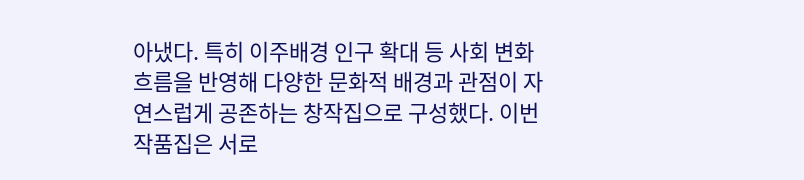아냈다. 특히 이주배경 인구 확대 등 사회 변화 흐름을 반영해 다양한 문화적 배경과 관점이 자연스럽게 공존하는 창작집으로 구성했다. 이번 작품집은 서로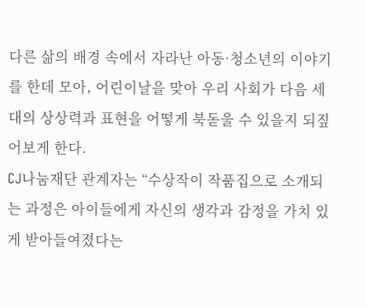다른 삶의 배경 속에서 자라난 아동·청소년의 이야기를 한데 모아, 어린이날을 맞아 우리 사회가 다음 세대의 상상력과 표현을 어떻게 북돋울 수 있을지 되짚어보게 한다.
CJ나눔재단 관계자는 “수상작이 작품집으로 소개되는 과정은 아이들에게 자신의 생각과 감정을 가치 있게 받아들여졌다는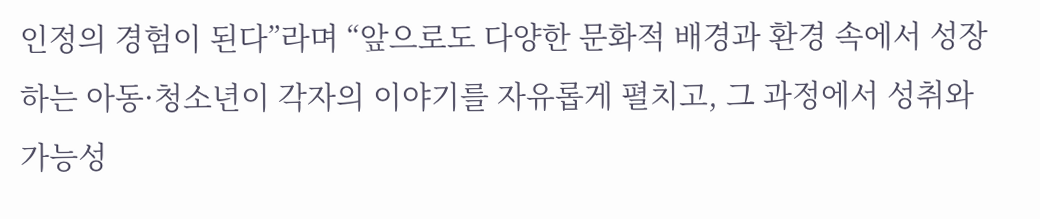인정의 경험이 된다”라며 “앞으로도 다양한 문화적 배경과 환경 속에서 성장하는 아동·청소년이 각자의 이야기를 자유롭게 펼치고, 그 과정에서 성취와 가능성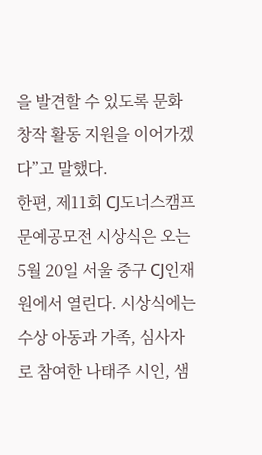을 발견할 수 있도록 문화 창작 활동 지원을 이어가겠다”고 말했다.
한편, 제11회 CJ도너스캠프 문예공모전 시상식은 오는 5월 20일 서울 중구 CJ인재원에서 열린다. 시상식에는 수상 아동과 가족, 심사자로 참여한 나태주 시인, 샘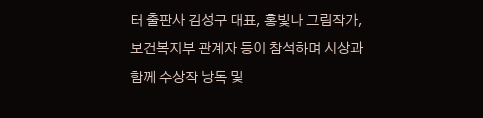터 출판사 김성구 대표, 홍빛나 그림작가, 보건복지부 관계자 등이 참석하며 시상과 함께 수상작 낭독 및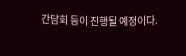간담회 등이 진행될 예정이다.